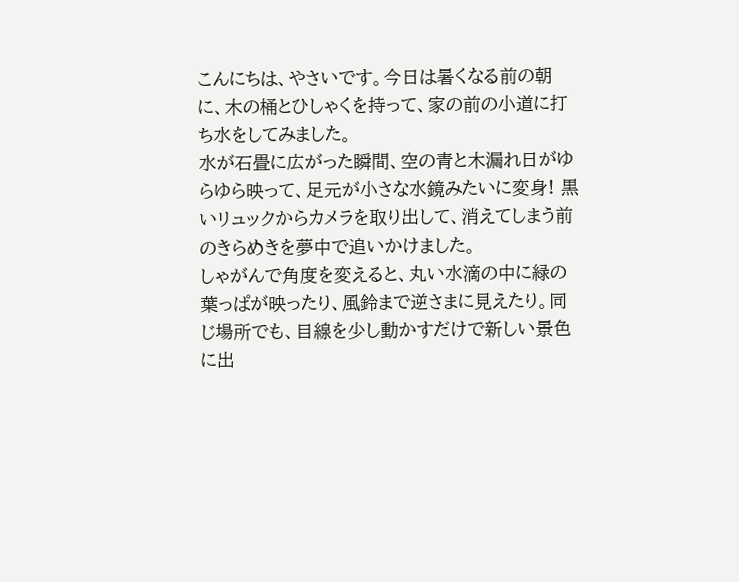こんにちは、やさいです。今日は暑くなる前の朝に、木の桶とひしゃくを持って、家の前の小道に打ち水をしてみました。
水が石畳に広がった瞬間、空の青と木漏れ日がゆらゆら映って、足元が小さな水鏡みたいに変身! 黒いリュックからカメラを取り出して、消えてしまう前のきらめきを夢中で追いかけました。
しゃがんで角度を変えると、丸い水滴の中に緑の葉っぱが映ったり、風鈴まで逆さまに見えたり。同じ場所でも、目線を少し動かすだけで新しい景色に出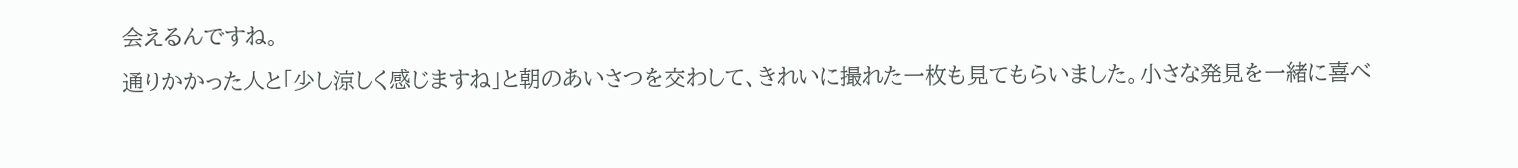会えるんですね。
通りかかった人と「少し涼しく感じますね」と朝のあいさつを交わして、きれいに撮れた一枚も見てもらいました。小さな発見を一緒に喜べ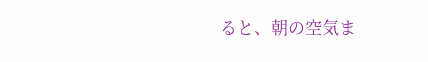ると、朝の空気ま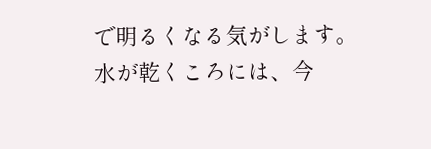で明るくなる気がします。
水が乾くころには、今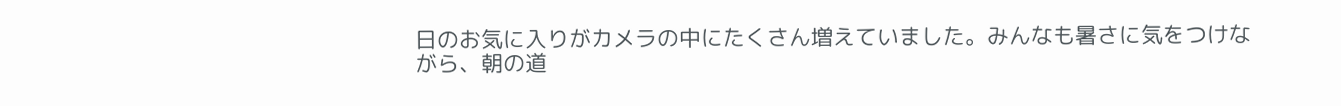日のお気に入りがカメラの中にたくさん増えていました。みんなも暑さに気をつけながら、朝の道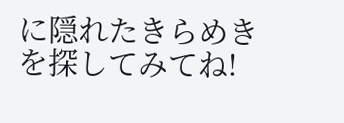に隠れたきらめきを探してみてね!